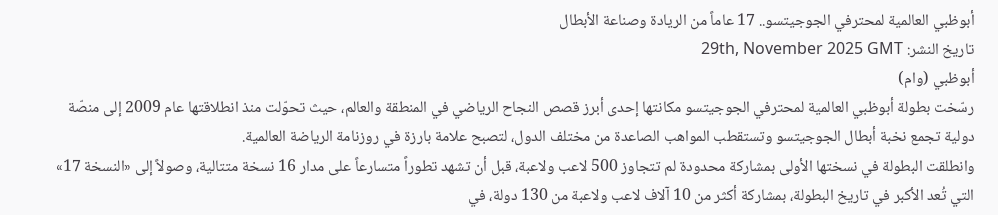أبوظبي العالمية لمحترفي الجوجيتسو.. 17 عاماً من الريادة وصناعة الأبطال
تاريخ النشر: 29th, November 2025 GMT
أبوظبي (وام)
رسّخت بطولة أبوظبي العالمية لمحترفي الجوجيتسو مكانتها إحدى أبرز قصص النجاح الرياضي في المنطقة والعالم، حيث تحوّلت منذ انطلاقتها عام 2009 إلى منصّة دولية تجمع نخبة أبطال الجوجيتسو وتستقطب المواهب الصاعدة من مختلف الدول، لتصبح علامة بارزة في روزنامة الرياضة العالمية.
وانطلقت البطولة في نسختها الأولى بمشاركة محدودة لم تتجاوز 500 لاعب ولاعبة، قبل أن تشهد تطوراً متسارعاً على مدار 16 نسخة متتالية، وصولاً إلى «النسخة 17» التي تُعد الأكبر في تاريخ البطولة، بمشاركة أكثر من 10 آلاف لاعب ولاعبة من 130 دولة، في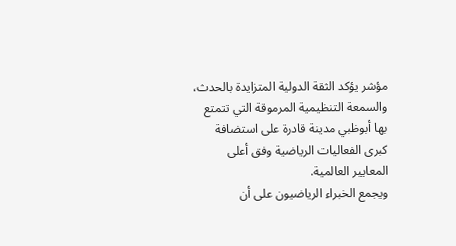مؤشر يؤكد الثقة الدولية المتزايدة بالحدث، والسمعة التنظيمية المرموقة التي تتمتع بها أبوظبي مدينة قادرة على استضافة كبرى الفعاليات الرياضية وفق أعلى المعايير العالمية.
ويجمع الخبراء الرياضيون على أن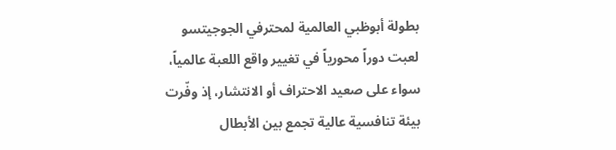بطولة أبوظبي العالمية لمحترفي الجوجيتسو لعبت دوراً محورياً في تغيير واقع اللعبة عالمياً، سواء على صعيد الاحتراف أو الانتشار، إذ وفّرت بيئة تنافسية عالية تجمع بين الأبطال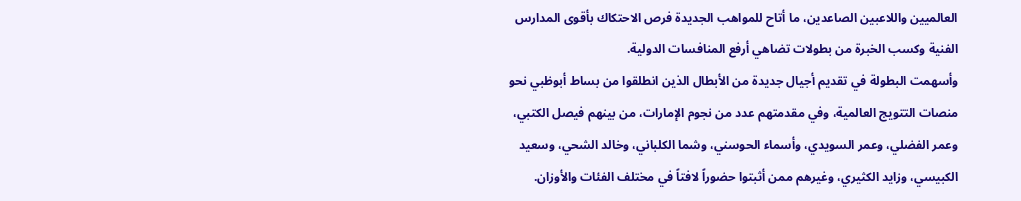العالميين واللاعبين الصاعدين، ما أتاح للمواهب الجديدة فرص الاحتكاك بأقوى المدارس الفنية وكسب الخبرة من بطولات تضاهي أرفع المنافسات الدولية.
وأسهمت البطولة في تقديم أجيال جديدة من الأبطال الذين انطلقوا من بساط أبوظبي نحو منصات التتويج العالمية، وفي مقدمتهم عدد من نجوم الإمارات، من بينهم فيصل الكتبي، وعمر الفضلي، وعمر السويدي، وأسماء الحوسني، وشما الكلباني، وخالد الشحي، وسعيد الكبيسي، وزايد الكثيري، وغيرهم ممن أثبتوا حضوراً لافتاً في مختلف الفئات والأوزان.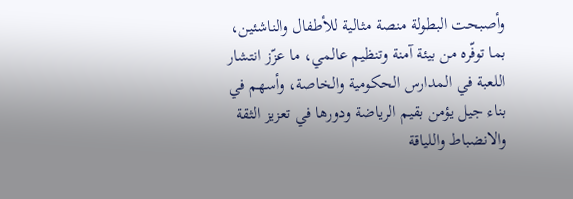وأصبحت البطولة منصة مثالية للأطفال والناشئين، بما توفّره من بيئة آمنة وتنظيم عالمي، ما عزّز انتشار اللعبة في المدارس الحكومية والخاصة، وأسهم في بناء جيل يؤمن بقيم الرياضة ودورها في تعزيز الثقة والانضباط واللياقة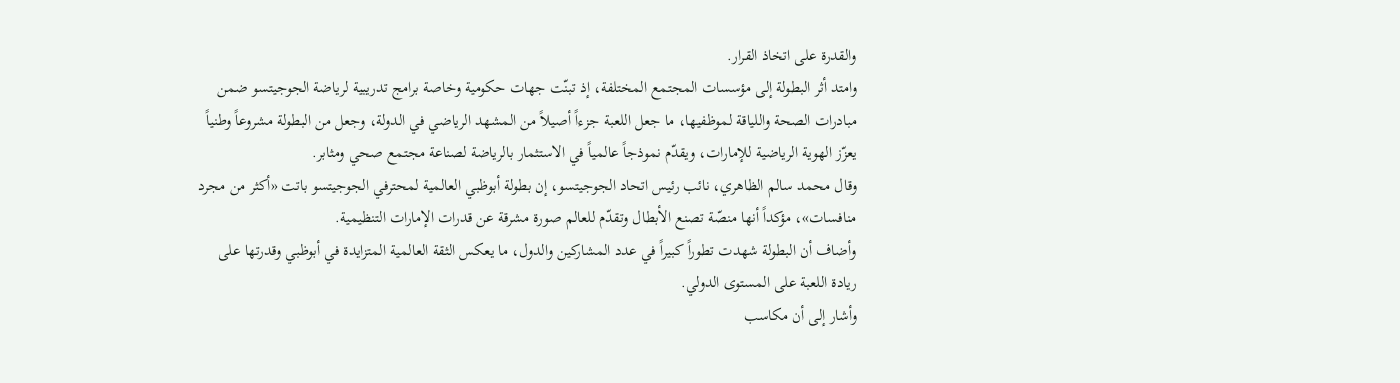والقدرة على اتخاذ القرار.
وامتد أثر البطولة إلى مؤسسات المجتمع المختلفة، إذ تبنّت جهات حكومية وخاصة برامج تدريبية لرياضة الجوجيتسو ضمن مبادرات الصحة واللياقة لموظفيها، ما جعل اللعبة جزءاً أصيلاً من المشهد الرياضي في الدولة، وجعل من البطولة مشروعاً وطنياً يعزّز الهوية الرياضية للإمارات، ويقدّم نموذجاً عالمياً في الاستثمار بالرياضة لصناعة مجتمع صحي ومثابر.
وقال محمد سالم الظاهري، نائب رئيس اتحاد الجوجيتسو، إن بطولة أبوظبي العالمية لمحترفي الجوجيتسو باتت «أكثر من مجرد منافسات»، مؤكداً أنها منصّة تصنع الأبطال وتقدّم للعالم صورة مشرقة عن قدرات الإمارات التنظيمية.
وأضاف أن البطولة شهدت تطوراً كبيراً في عدد المشاركين والدول، ما يعكس الثقة العالمية المتزايدة في أبوظبي وقدرتها على ريادة اللعبة على المستوى الدولي.
وأشار إلى أن مكاسب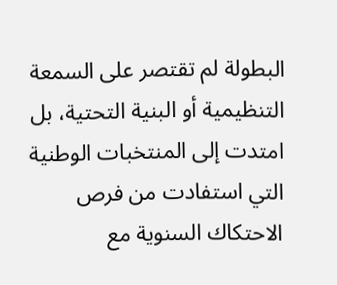البطولة لم تقتصر على السمعة التنظيمية أو البنية التحتية، بل امتدت إلى المنتخبات الوطنية التي استفادت من فرص الاحتكاك السنوية مع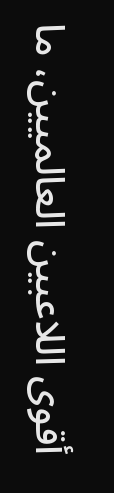أقوى اللاعبين العالميين، ما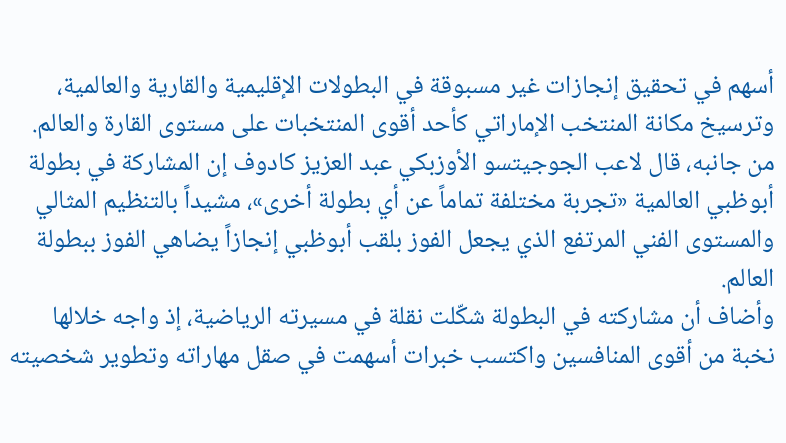أسهم في تحقيق إنجازات غير مسبوقة في البطولات الإقليمية والقارية والعالمية، وترسيخ مكانة المنتخب الإماراتي كأحد أقوى المنتخبات على مستوى القارة والعالم.
من جانبه، قال لاعب الجوجيتسو الأوزبكي عبد العزيز كادوف إن المشاركة في بطولة أبوظبي العالمية «تجربة مختلفة تماماً عن أي بطولة أخرى»، مشيداً بالتنظيم المثالي والمستوى الفني المرتفع الذي يجعل الفوز بلقب أبوظبي إنجازاً يضاهي الفوز ببطولة العالم.
وأضاف أن مشاركته في البطولة شكّلت نقلة في مسيرته الرياضية، إذ واجه خلالها نخبة من أقوى المنافسين واكتسب خبرات أسهمت في صقل مهاراته وتطوير شخصيته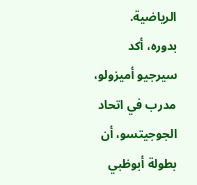الرياضية.
بدوره، أكد سيرجيو أميزولو، مدرب في اتحاد الجوجيتسو، أن بطولة أبوظبي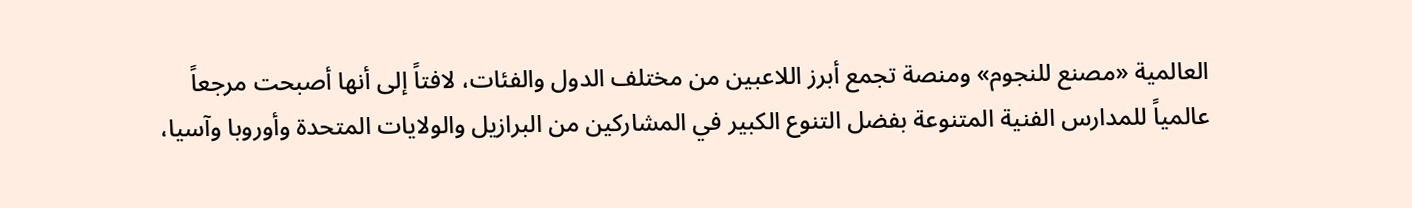العالمية «مصنع للنجوم» ومنصة تجمع أبرز اللاعبين من مختلف الدول والفئات، لافتاً إلى أنها أصبحت مرجعاً عالمياً للمدارس الفنية المتنوعة بفضل التنوع الكبير في المشاركين من البرازيل والولايات المتحدة وأوروبا وآسيا،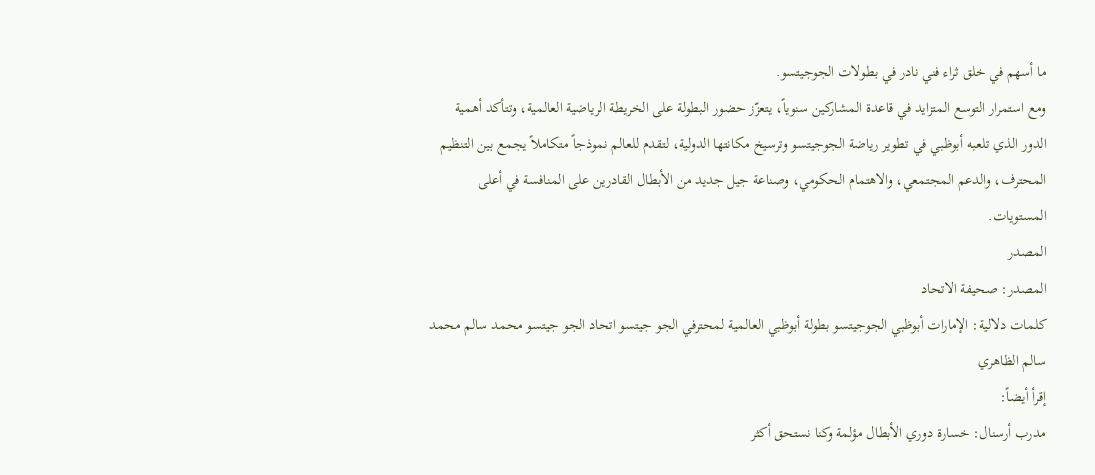ما أسهم في خلق ثراء فني نادر في بطولات الجوجيتسو.
ومع استمرار التوسع المتزايد في قاعدة المشاركين سنوياً، يتعزّز حضور البطولة على الخريطة الرياضية العالمية، وتتأكد أهمية الدور الذي تلعبه أبوظبي في تطوير رياضة الجوجيتسو وترسيخ مكانتها الدولية، لتقدم للعالم نموذجاً متكاملاً يجمع بين التنظيم المحترف، والدعم المجتمعي، والاهتمام الحكومي، وصناعة جيل جديد من الأبطال القادرين على المنافسة في أعلى المستويات.
المصدر
المصدر: صحيفة الاتحاد
كلمات دلالية: الإمارات أبوظبي الجوجيتسو بطولة أبوظبي العالمية لمحترفي الجو جيتسو اتحاد الجو جيتسو محمد سالم محمد سالم الظاهري
إقرأ أيضاً:
مدرب أرسنال: خسارة دوري الأبطال مؤلمة وكنا نستحق أكثر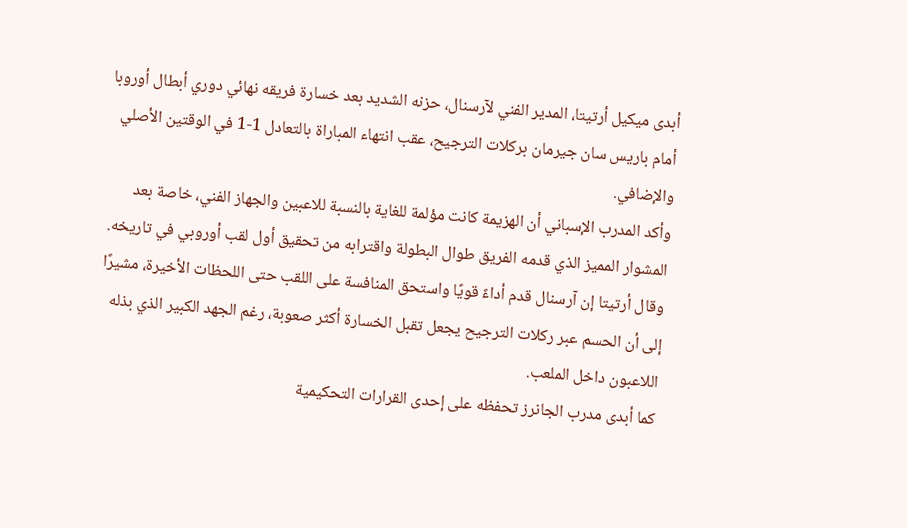أبدى ميكيل أرتيتا، المدير الفني لآرسنال، حزنه الشديد بعد خسارة فريقه نهائي دوري أبطال أوروبا أمام باريس سان جيرمان بركلات الترجيح، عقب انتهاء المباراة بالتعادل 1-1 في الوقتين الأصلي والإضافي.
وأكد المدرب الإسباني أن الهزيمة كانت مؤلمة للغاية بالنسبة للاعبين والجهاز الفني، خاصة بعد المشوار المميز الذي قدمه الفريق طوال البطولة واقترابه من تحقيق أول لقب أوروبي في تاريخه.
وقال أرتيتا إن آرسنال قدم أداءً قويًا واستحق المنافسة على اللقب حتى اللحظات الأخيرة، مشيرًا إلى أن الحسم عبر ركلات الترجيح يجعل تقبل الخسارة أكثر صعوبة، رغم الجهد الكبير الذي بذله اللاعبون داخل الملعب.
كما أبدى مدرب الجانرز تحفظه على إحدى القرارات التحكيمية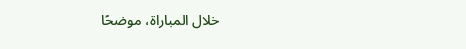خلال المباراة، موضحًا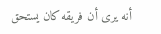أنه يرى أن فريقه كان يستحق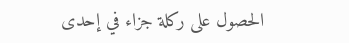الحصول على ركلة جزاء في إحدى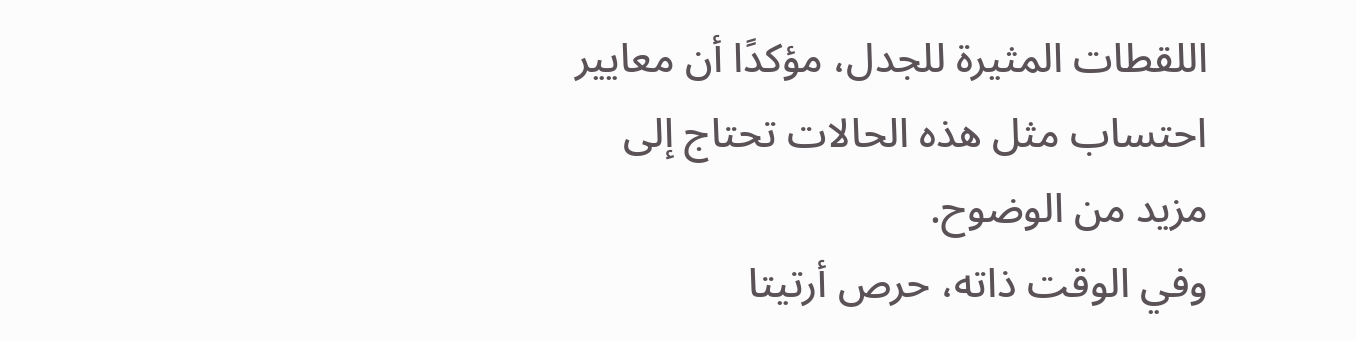اللقطات المثيرة للجدل، مؤكدًا أن معايير احتساب مثل هذه الحالات تحتاج إلى مزيد من الوضوح.
وفي الوقت ذاته، حرص أرتيتا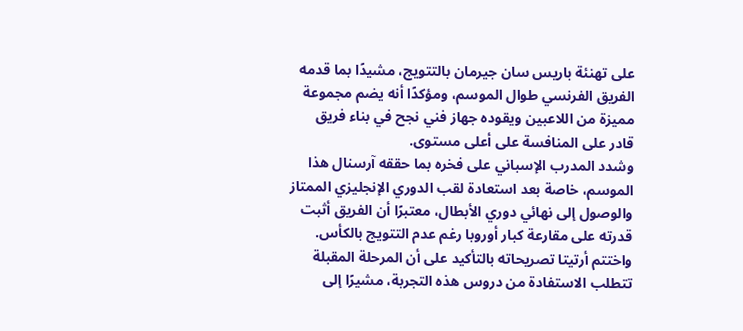على تهنئة باريس سان جيرمان بالتتويج، مشيدًا بما قدمه الفريق الفرنسي طوال الموسم، ومؤكدًا أنه يضم مجموعة مميزة من اللاعبين ويقوده جهاز فني نجح في بناء فريق قادر على المنافسة على أعلى مستوى.
وشدد المدرب الإسباني على فخره بما حققه آرسنال هذا الموسم، خاصة بعد استعادة لقب الدوري الإنجليزي الممتاز والوصول إلى نهائي دوري الأبطال، معتبرًا أن الفريق أثبت قدرته على مقارعة كبار أوروبا رغم عدم التتويج بالكأس.
واختتم أرتيتا تصريحاته بالتأكيد على أن المرحلة المقبلة تتطلب الاستفادة من دروس هذه التجربة، مشيرًا إلى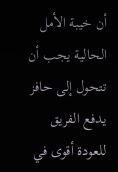أن خيبة الأمل الحالية يجب أن تتحول إلى حافز يدفع الفريق للعودة أقوى في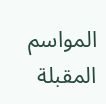المواسم المقبلة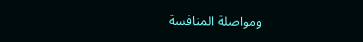ومواصلة المنافسة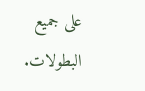على جميع البطولات.